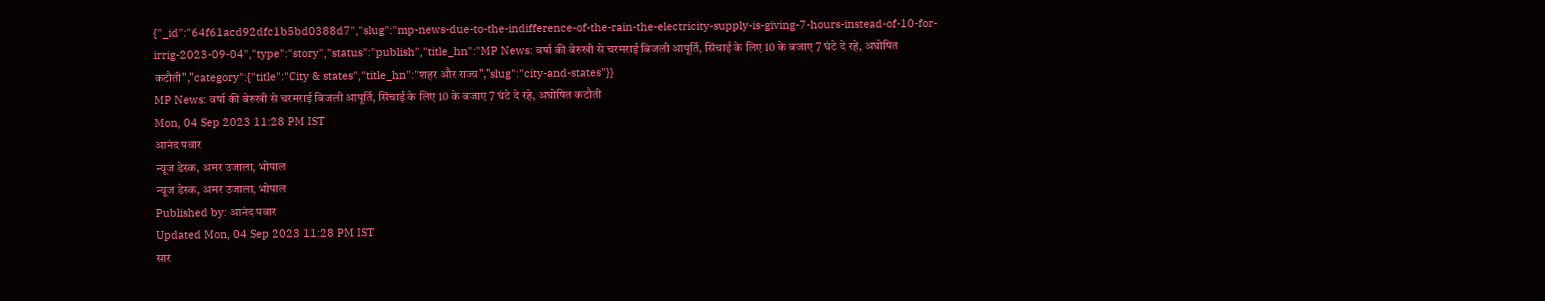{"_id":"64f61acd92dfc1b5bd0388d7","slug":"mp-news-due-to-the-indifference-of-the-rain-the-electricity-supply-is-giving-7-hours-instead-of-10-for-irrig-2023-09-04","type":"story","status":"publish","title_hn":"MP News: वर्षा की बेरुखी से चरमराई बिजली आपूर्ति, सिंचाई के लिए 10 के बजाए 7 घंटे दे रहे, अघोषित कटौती","category":{"title":"City & states","title_hn":"शहर और राज्य","slug":"city-and-states"}}
MP News: वर्षा की बेरुखी से चरमराई बिजली आपूर्ति, सिंचाई के लिए 10 के बजाए 7 घंटे दे रहे, अघोषित कटौती
Mon, 04 Sep 2023 11:28 PM IST
आनंद पवार
न्यूज डेस्क, अमर उजाला, भोपाल
न्यूज डेस्क, अमर उजाला, भोपाल
Published by: आनंद पवार
Updated Mon, 04 Sep 2023 11:28 PM IST
सार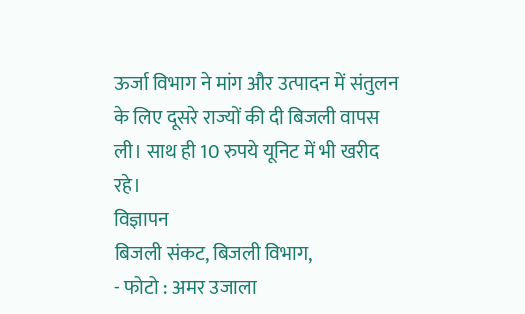ऊर्जा विभाग ने मांग और उत्पादन में संतुलन के लिए दूसरे राज्यों की दी बिजली वापस ली। साथ ही 10 रुपये यूनिट में भी खरीद रहे।
विज्ञापन
बिजली संकट, बिजली विभाग,
- फोटो : अमर उजाला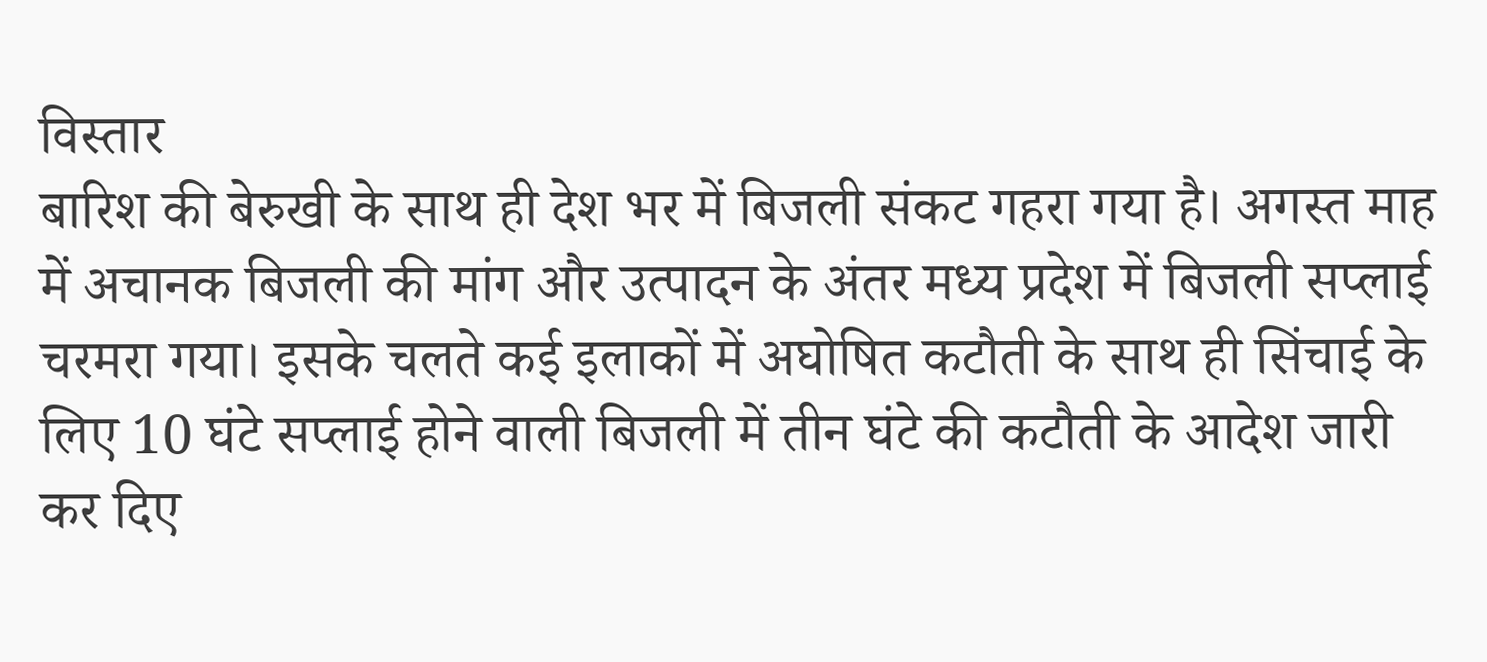विस्तार
बारिश की बेरुखी के साथ ही देश भर में बिजली संकट गहरा गया है। अगस्त माह में अचानक बिजली की मांग और उत्पादन के अंतर मध्य प्रदेश में बिजली सप्लाई चरमरा गया। इसके चलते कई इलाकों में अघोषित कटौती के साथ ही सिंचाई के लिए 10 घंटे सप्लाई होने वाली बिजली में तीन घंटे की कटौती के आदेश जारी कर दिए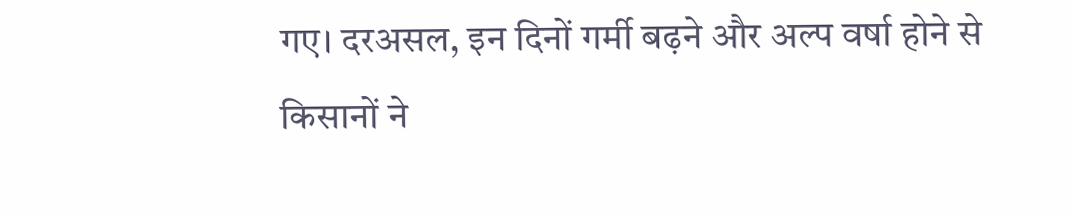गए। दरअसल, इन दिनों गर्मी बढ़ने और अल्प वर्षा होने से किसानों ने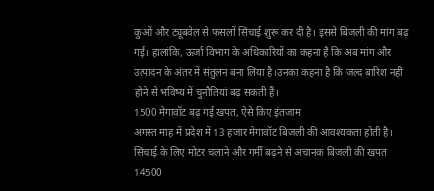कुओं और ट्यूबवेल से फसलों सिंचाई शुरू कर दी है। इससे बिजली की मांग बढ़ गई। हालांकि, ऊर्जा विभाग के अधिकारियों का कहना है कि अब मांग और उत्पादन के अंतर में संतुलन बना लिया है।उनका कहना है कि जल्द बारिश नहीं होने से भविष्य में चुनौतियां बढ़ सकती हैं।
1500 मेगावॉट बढ़ गई खपत, ऐसे किए इंतजाम
अगस्त माह में प्रदेश में 13 हजार मेगावॉट बिजली की आवश्यकता होती है। सिंचाई के लिए मोटर चलाने और गर्मी बढ़ने से अचानक बिजली की खपत 14500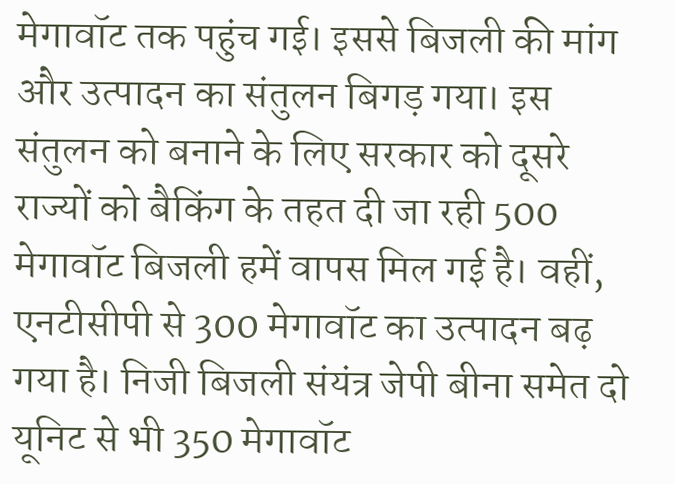मेगावॉट तक पहुंच गई। इससे बिजली की मांग और उत्पादन का संतुलन बिगड़ गया। इस संतुलन को बनाने के लिए सरकार को दूसरे राज्यों को बैकिंग के तहत दी जा रही 500 मेगावॉट बिजली हमें वापस मिल गई है। वहीं, एनटीसीपी से 300 मेगावॉट का उत्पादन बढ़ गया है। निजी बिजली संयंत्र जेपी बीना समेत दो यूनिट से भी 350 मेगावॉट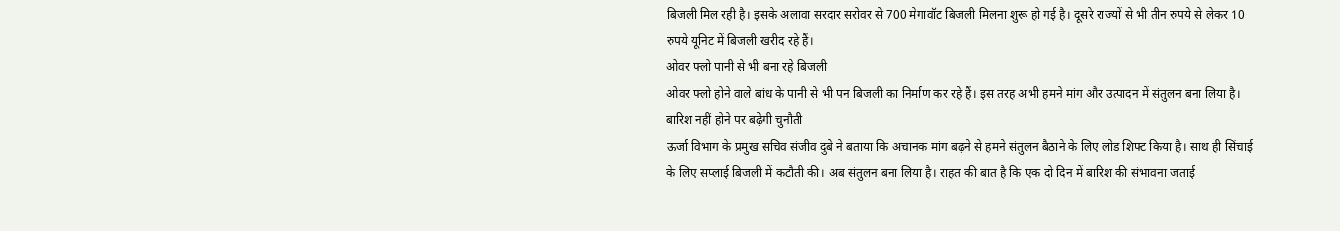बिजली मिल रही है। इसके अलावा सरदार सरोवर से 700 मेगावॉट बिजली मिलना शुरू हो गई है। दूसरे राज्यों से भी तीन रुपये से लेकर 10 रुपये यूनिट में बिजली खरीद रहे हैं।
ओवर फ्लो पानी से भी बना रहे बिजली
ओवर फ्लो होने वाले बांध के पानी से भी पन बिजली का निर्माण कर रहे हैं। इस तरह अभी हमने मांग और उत्पादन में संतुलन बना लिया है।
बारिश नहीं होने पर बढ़ेगी चुनौती
ऊर्जा विभाग के प्रमुख सचिव संजीव दुबे ने बताया कि अचानक मांग बढ़ने से हमने संतुलन बैठाने के लिए लोड शिफ्ट किया है। साथ ही सिंचाई के लिए सप्लाई बिजली में कटौती की। अब संतुलन बना लिया है। राहत की बात है कि एक दो दिन में बारिश की संभावना जताई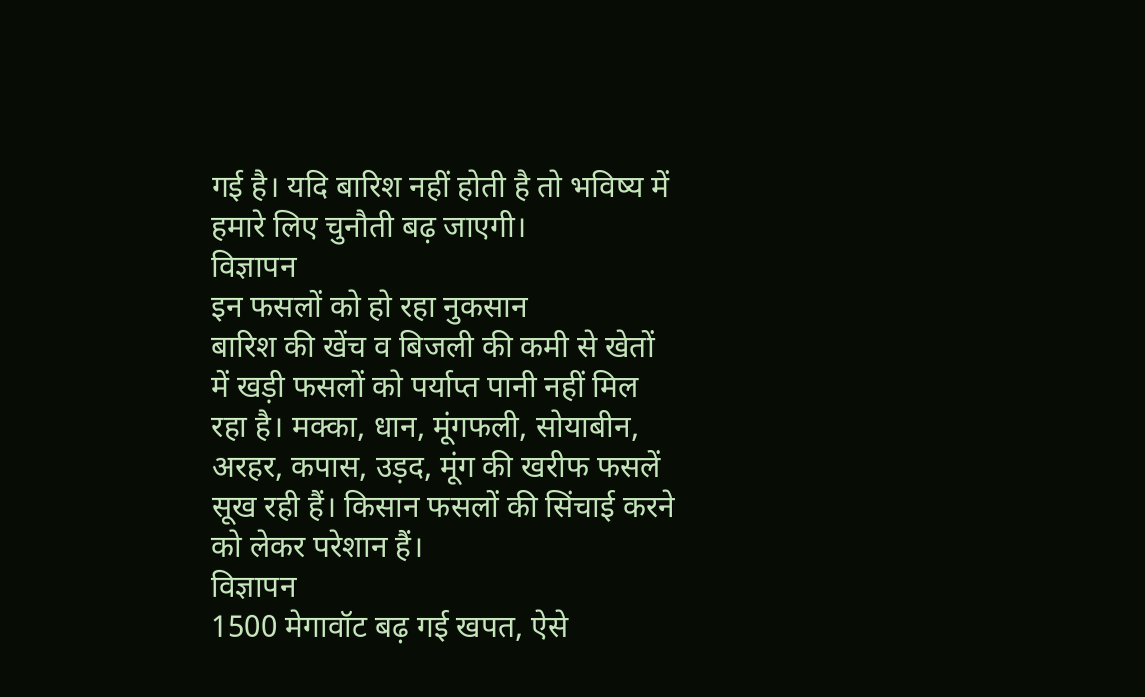गई है। यदि बारिश नहीं होती है तो भविष्य में हमारे लिए चुनौती बढ़ जाएगी।
विज्ञापन
इन फसलों को हो रहा नुकसान
बारिश की खेंच व बिजली की कमी से खेतों में खड़ी फसलों को पर्याप्त पानी नहीं मिल रहा है। मक्का, धान, मूंगफली, सोयाबीन, अरहर, कपास, उड़द, मूंग की खरीफ फसलें सूख रही हैं। किसान फसलों की सिंचाई करने को लेकर परेशान हैं।
विज्ञापन
1500 मेगावॉट बढ़ गई खपत, ऐसे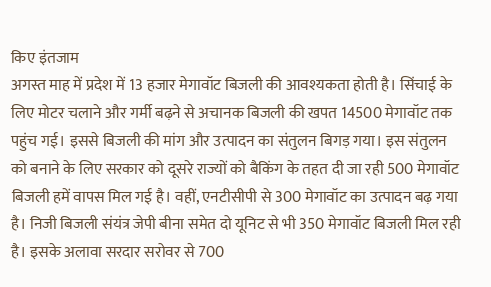किए इंतजाम
अगस्त माह में प्रदेश में 13 हजार मेगावॉट बिजली की आवश्यकता होती है। सिंचाई के लिए मोटर चलाने और गर्मी बढ़ने से अचानक बिजली की खपत 14500 मेगावॉट तक पहुंच गई। इससे बिजली की मांग और उत्पादन का संतुलन बिगड़ गया। इस संतुलन को बनाने के लिए सरकार को दूसरे राज्यों को बैकिंग के तहत दी जा रही 500 मेगावॉट बिजली हमें वापस मिल गई है। वहीं, एनटीसीपी से 300 मेगावॉट का उत्पादन बढ़ गया है। निजी बिजली संयंत्र जेपी बीना समेत दो यूनिट से भी 350 मेगावॉट बिजली मिल रही है। इसके अलावा सरदार सरोवर से 700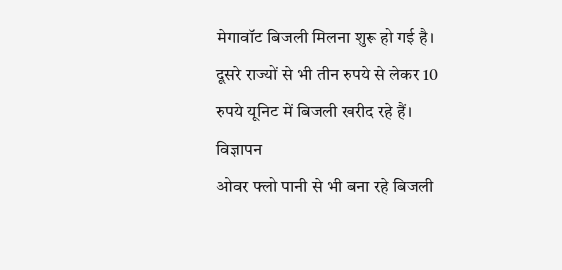मेगावॉट बिजली मिलना शुरू हो गई है। दूसरे राज्यों से भी तीन रुपये से लेकर 10 रुपये यूनिट में बिजली खरीद रहे हैं।
विज्ञापन
ओवर फ्लो पानी से भी बना रहे बिजली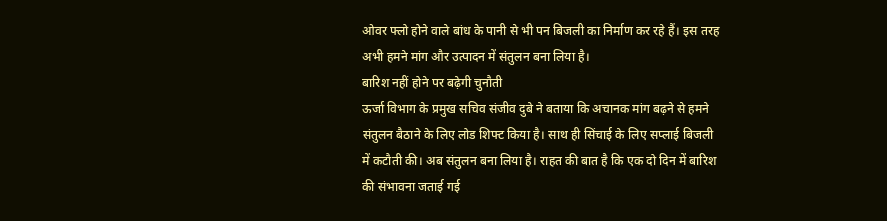ओवर फ्लो होने वाले बांध के पानी से भी पन बिजली का निर्माण कर रहे हैं। इस तरह अभी हमने मांग और उत्पादन में संतुलन बना लिया है।
बारिश नहीं होने पर बढ़ेगी चुनौती
ऊर्जा विभाग के प्रमुख सचिव संजीव दुबे ने बताया कि अचानक मांग बढ़ने से हमने संतुलन बैठाने के लिए लोड शिफ्ट किया है। साथ ही सिंचाई के लिए सप्लाई बिजली में कटौती की। अब संतुलन बना लिया है। राहत की बात है कि एक दो दिन में बारिश की संभावना जताई गई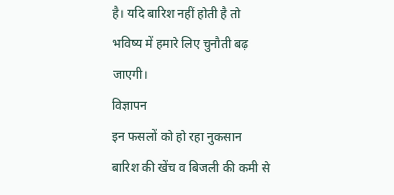है। यदि बारिश नहीं होती है तो भविष्य में हमारे लिए चुनौती बढ़ जाएगी।
विज्ञापन
इन फसलों को हो रहा नुकसान
बारिश की खेंच व बिजली की कमी से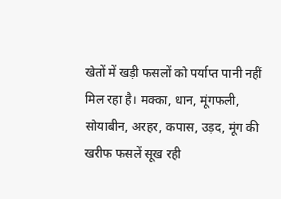खेतों में खड़ी फसलों को पर्याप्त पानी नहीं मिल रहा है। मक्का, धान, मूंगफली, सोयाबीन, अरहर, कपास, उड़द, मूंग की खरीफ फसलें सूख रही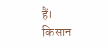हैं। किसान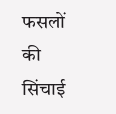फसलों की सिंचाई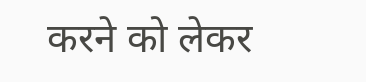करने को लेकर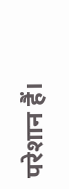परेशान हैं।